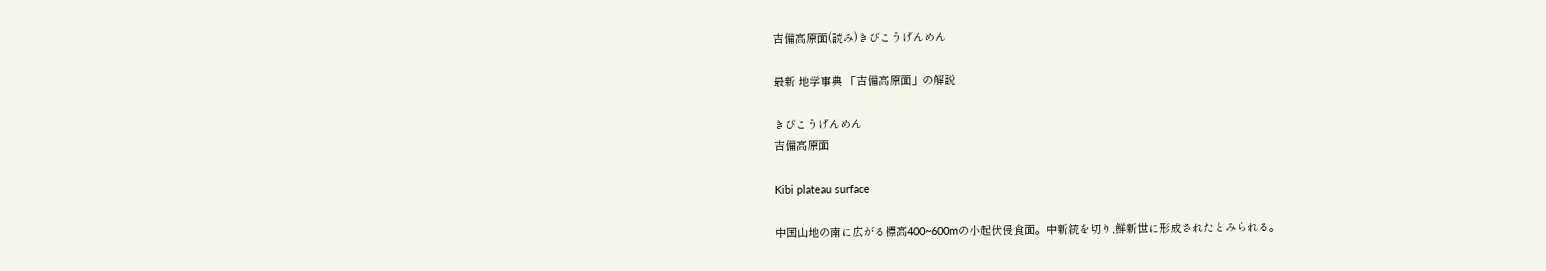吉備高原面(読み)きびこうげんめん

最新 地学事典 「吉備高原面」の解説

きびこうげんめん
吉備高原面

Kibi plateau surface

中国山地の南に広がる標高400~600mの小起伏侵食面。中新統を切り,鮮新世に形成されたとみられる。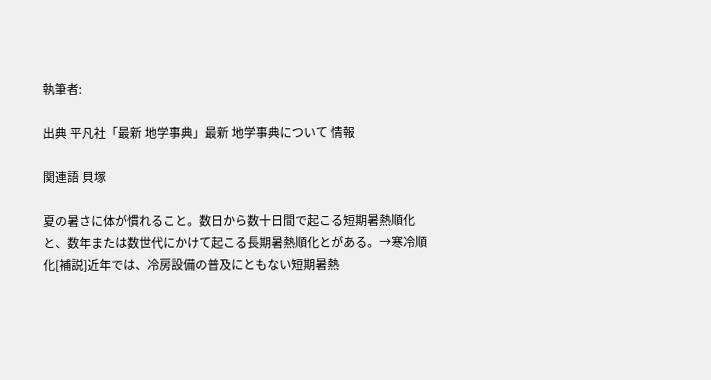執筆者:

出典 平凡社「最新 地学事典」最新 地学事典について 情報

関連語 貝塚

夏の暑さに体が慣れること。数日から数十日間で起こる短期暑熱順化と、数年または数世代にかけて起こる長期暑熱順化とがある。→寒冷順化[補説]近年では、冷房設備の普及にともない短期暑熱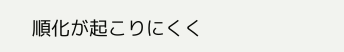順化が起こりにくく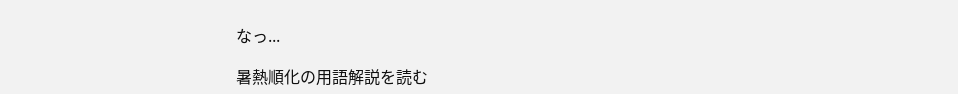なっ...

暑熱順化の用語解説を読む